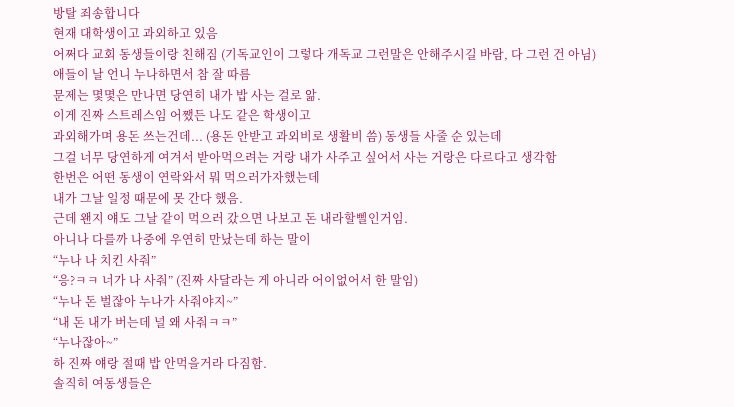방탈 죄송합니다
현재 대학생이고 과외하고 있음
어쩌다 교회 동생들이랑 친해짐 (기독교인이 그렇다 개독교 그런말은 안해주시길 바람, 다 그런 건 아님)
애들이 날 언니 누나하면서 참 잘 따름
문제는 몇몇은 만나면 당연히 내가 밥 사는 걸로 앎.
이게 진짜 스트레스임 어쨌든 나도 같은 학생이고
과외해가며 용돈 쓰는건데... (용돈 안받고 과외비로 생활비 씀) 동생들 사줄 순 있는데
그걸 너무 당연하게 여겨서 받아먹으려는 거랑 내가 사주고 싶어서 사는 거랑은 다르다고 생각함
한번은 어떤 동생이 연락와서 뭐 먹으러가자했는데
내가 그날 일정 때문에 못 간다 했음.
근데 왠지 얘도 그날 같이 먹으러 갔으면 나보고 돈 내라할삘인거임.
아니나 다를까 나중에 우연히 만났는데 하는 말이
“누나 나 치킨 사줘”
“응?ㅋㅋ 너가 나 사줘” (진짜 사달라는 게 아니라 어이없어서 한 말임)
“누나 돈 벌잖아 누나가 사줘야지~”
“내 돈 내가 버는데 널 왜 사줘ㅋㅋ”
“누나잖아~”
하 진짜 얘랑 절때 밥 안먹을거라 다짐함.
솔직히 여동생들은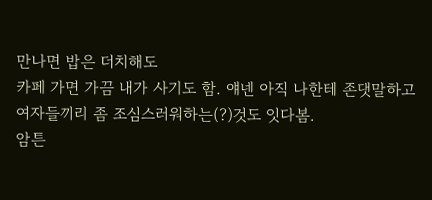만나면 밥은 더치해도
카페 가면 가끔 내가 사기도 함. 얘넨 아직 나한테 존댓말하고 여자들끼리 좀 조심스러워하는(?)것도 잇다봄.
암튼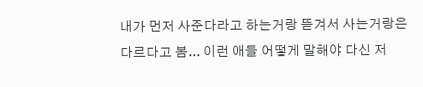내가 먼저 사준다라고 하는거랑 뜯겨서 사는거랑은
다르다고 봄... 이런 애들 어떻게 말해야 다신 저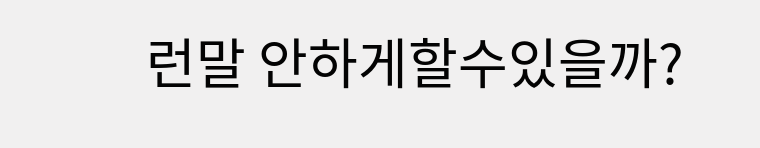런말 안하게할수있을까?